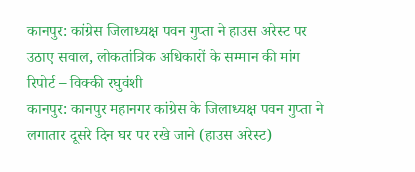कानपुर: कांग्रेस जिलाध्यक्ष पवन गुप्ता ने हाउस अरेस्ट पर उठाए सवाल, लोकतांत्रिक अधिकारों के सम्मान की मांग
रिपोर्ट – विक्की रघुवंशी
कानपुर: कानपुर महानगर कांग्रेस के जिलाध्यक्ष पवन गुप्ता ने लगातार दूसरे दिन घर पर रखे जाने (हाउस अरेस्ट)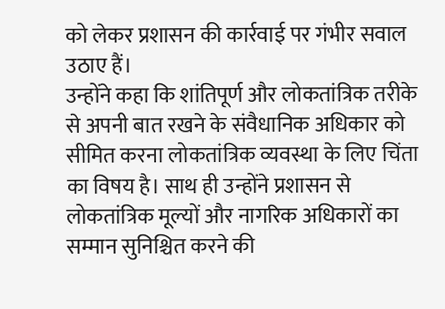को लेकर प्रशासन की कार्रवाई पर गंभीर सवाल उठाए हैं।
उन्होंने कहा कि शांतिपूर्ण और लोकतांत्रिक तरीके से अपनी बात रखने के संवैधानिक अधिकार को सीमित करना लोकतांत्रिक व्यवस्था के लिए चिंता का विषय है। साथ ही उन्होंने प्रशासन से लोकतांत्रिक मूल्यों और नागरिक अधिकारों का सम्मान सुनिश्चित करने की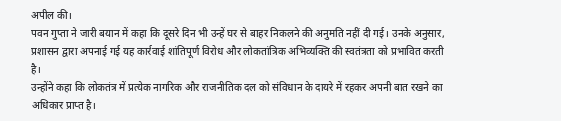अपील की।
पवन गुप्ता ने जारी बयान में कहा कि दूसरे दिन भी उन्हें घर से बाहर निकलने की अनुमति नहीं दी गई। उनके अनुसार, प्रशासन द्वारा अपनाई गई यह कार्रवाई शांतिपूर्ण विरोध और लोकतांत्रिक अभिव्यक्ति की स्वतंत्रता को प्रभावित करती है।
उन्होंने कहा कि लोकतंत्र में प्रत्येक नागरिक और राजनीतिक दल को संविधान के दायरे में रहकर अपनी बात रखने का अधिकार प्राप्त है।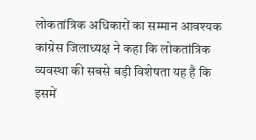लोकतांत्रिक अधिकारों का सम्मान आवश्यक
कांग्रेस जिलाध्यक्ष ने कहा कि लोकतांत्रिक व्यवस्था की सबसे बड़ी विशेषता यह है कि इसमें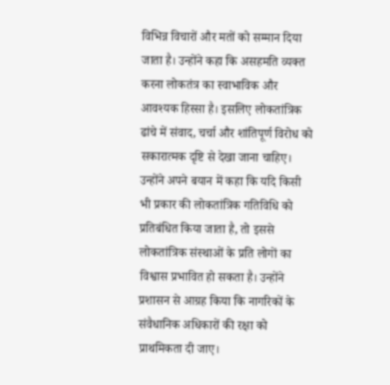विभिन्न विचारों और मतों को सम्मान दिया जाता है। उन्होंने कहा कि असहमति व्यक्त करना लोकतंत्र का स्वाभाविक और आवश्यक हिस्सा है। इसलिए लोकतांत्रिक ढांचे में संवाद, चर्चा और शांतिपूर्ण विरोध को सकारात्मक दृष्टि से देखा जाना चाहिए।
उन्होंने अपने बयान में कहा कि यदि किसी भी प्रकार की लोकतांत्रिक गतिविधि को प्रतिबंधित किया जाता है, तो इससे लोकतांत्रिक संस्थाओं के प्रति लोगों का विश्वास प्रभावित हो सकता है। उन्होंने प्रशासन से आग्रह किया कि नागरिकों के संवैधानिक अधिकारों की रक्षा को प्राथमिकता दी जाए।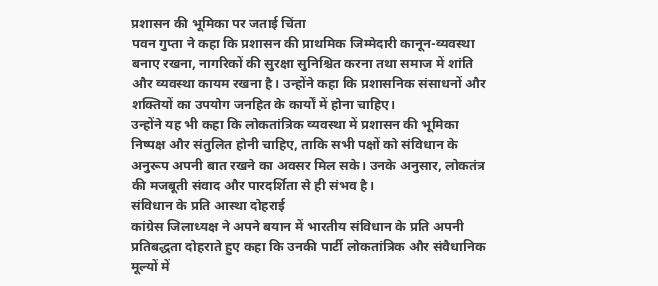प्रशासन की भूमिका पर जताई चिंता
पवन गुप्ता ने कहा कि प्रशासन की प्राथमिक जिम्मेदारी कानून-व्यवस्था बनाए रखना, नागरिकों की सुरक्षा सुनिश्चित करना तथा समाज में शांति और व्यवस्था कायम रखना है। उन्होंने कहा कि प्रशासनिक संसाधनों और शक्तियों का उपयोग जनहित के कार्यों में होना चाहिए।
उन्होंने यह भी कहा कि लोकतांत्रिक व्यवस्था में प्रशासन की भूमिका निष्पक्ष और संतुलित होनी चाहिए, ताकि सभी पक्षों को संविधान के अनुरूप अपनी बात रखने का अवसर मिल सके। उनके अनुसार, लोकतंत्र की मजबूती संवाद और पारदर्शिता से ही संभव है।
संविधान के प्रति आस्था दोहराई
कांग्रेस जिलाध्यक्ष ने अपने बयान में भारतीय संविधान के प्रति अपनी प्रतिबद्धता दोहराते हुए कहा कि उनकी पार्टी लोकतांत्रिक और संवैधानिक मूल्यों में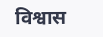विश्वास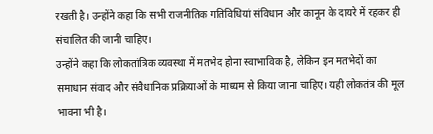रखती है। उन्होंने कहा कि सभी राजनीतिक गतिविधियां संविधान और कानून के दायरे में रहकर ही संचालित की जानी चाहिए।
उन्होंने कहा कि लोकतांत्रिक व्यवस्था में मतभेद होना स्वाभाविक है, लेकिन इन मतभेदों का समाधान संवाद और संवैधानिक प्रक्रियाओं के माध्यम से किया जाना चाहिए। यही लोकतंत्र की मूल भावना भी है।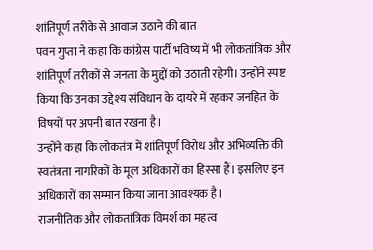शांतिपूर्ण तरीके से आवाज उठाने की बात
पवन गुप्ता ने कहा कि कांग्रेस पार्टी भविष्य में भी लोकतांत्रिक और शांतिपूर्ण तरीकों से जनता के मुद्दों को उठाती रहेगी। उन्होंने स्पष्ट किया कि उनका उद्देश्य संविधान के दायरे में रहकर जनहित के विषयों पर अपनी बात रखना है।
उन्होंने कहा कि लोकतंत्र में शांतिपूर्ण विरोध और अभिव्यक्ति की स्वतंत्रता नागरिकों के मूल अधिकारों का हिस्सा हैं। इसलिए इन अधिकारों का सम्मान किया जाना आवश्यक है।
राजनीतिक और लोकतांत्रिक विमर्श का महत्व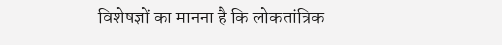विशेषज्ञों का मानना है कि लोकतांत्रिक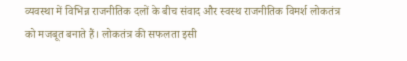व्यवस्था में विभिन्न राजनीतिक दलों के बीच संवाद और स्वस्थ राजनीतिक विमर्श लोकतंत्र को मजबूत बनाते हैं। लोकतंत्र की सफलता इसी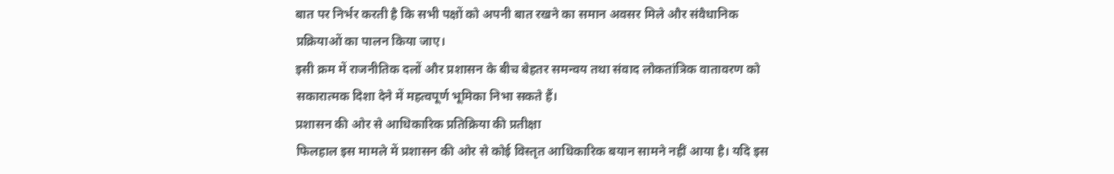बात पर निर्भर करती है कि सभी पक्षों को अपनी बात रखने का समान अवसर मिले और संवैधानिक प्रक्रियाओं का पालन किया जाए।
इसी क्रम में राजनीतिक दलों और प्रशासन के बीच बेहतर समन्वय तथा संवाद लोकतांत्रिक वातावरण को सकारात्मक दिशा देने में महत्वपूर्ण भूमिका निभा सकते हैं।
प्रशासन की ओर से आधिकारिक प्रतिक्रिया की प्रतीक्षा
फिलहाल इस मामले में प्रशासन की ओर से कोई विस्तृत आधिकारिक बयान सामने नहीं आया है। यदि इस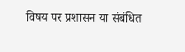विषय पर प्रशासन या संबंधित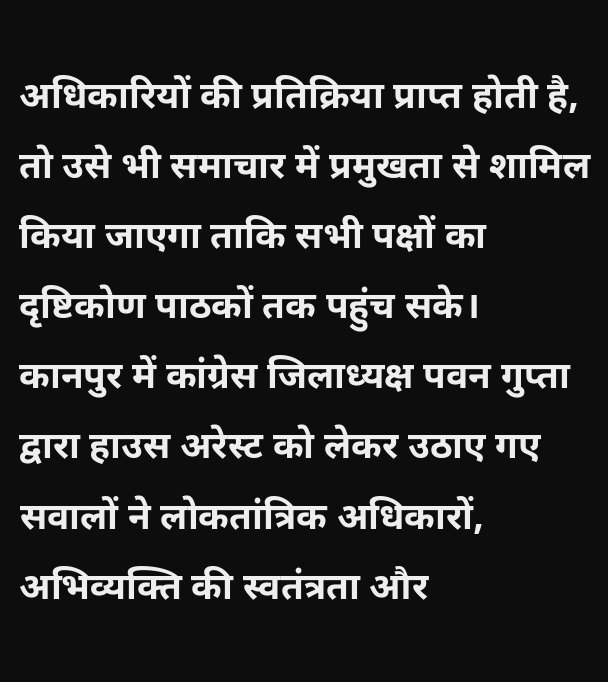अधिकारियों की प्रतिक्रिया प्राप्त होती है, तो उसे भी समाचार में प्रमुखता से शामिल किया जाएगा ताकि सभी पक्षों का दृष्टिकोण पाठकों तक पहुंच सके।
कानपुर में कांग्रेस जिलाध्यक्ष पवन गुप्ता द्वारा हाउस अरेस्ट को लेकर उठाए गए सवालों ने लोकतांत्रिक अधिकारों, अभिव्यक्ति की स्वतंत्रता और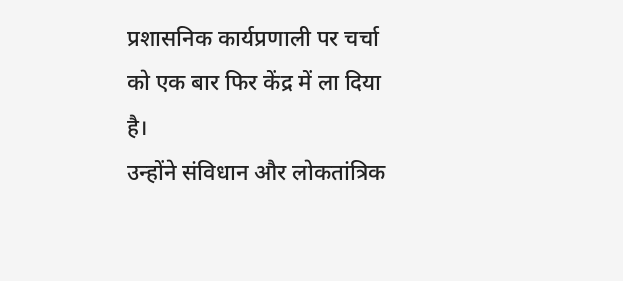प्रशासनिक कार्यप्रणाली पर चर्चा को एक बार फिर केंद्र में ला दिया है।
उन्होंने संविधान और लोकतांत्रिक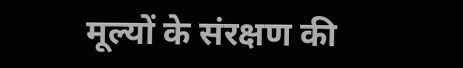मूल्यों के संरक्षण की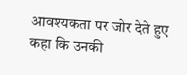आवश्यकता पर जोर देते हुए कहा कि उनकी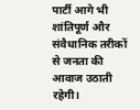पार्टी आगे भी शांतिपूर्ण और संवैधानिक तरीकों से जनता की आवाज उठाती रहेगी।